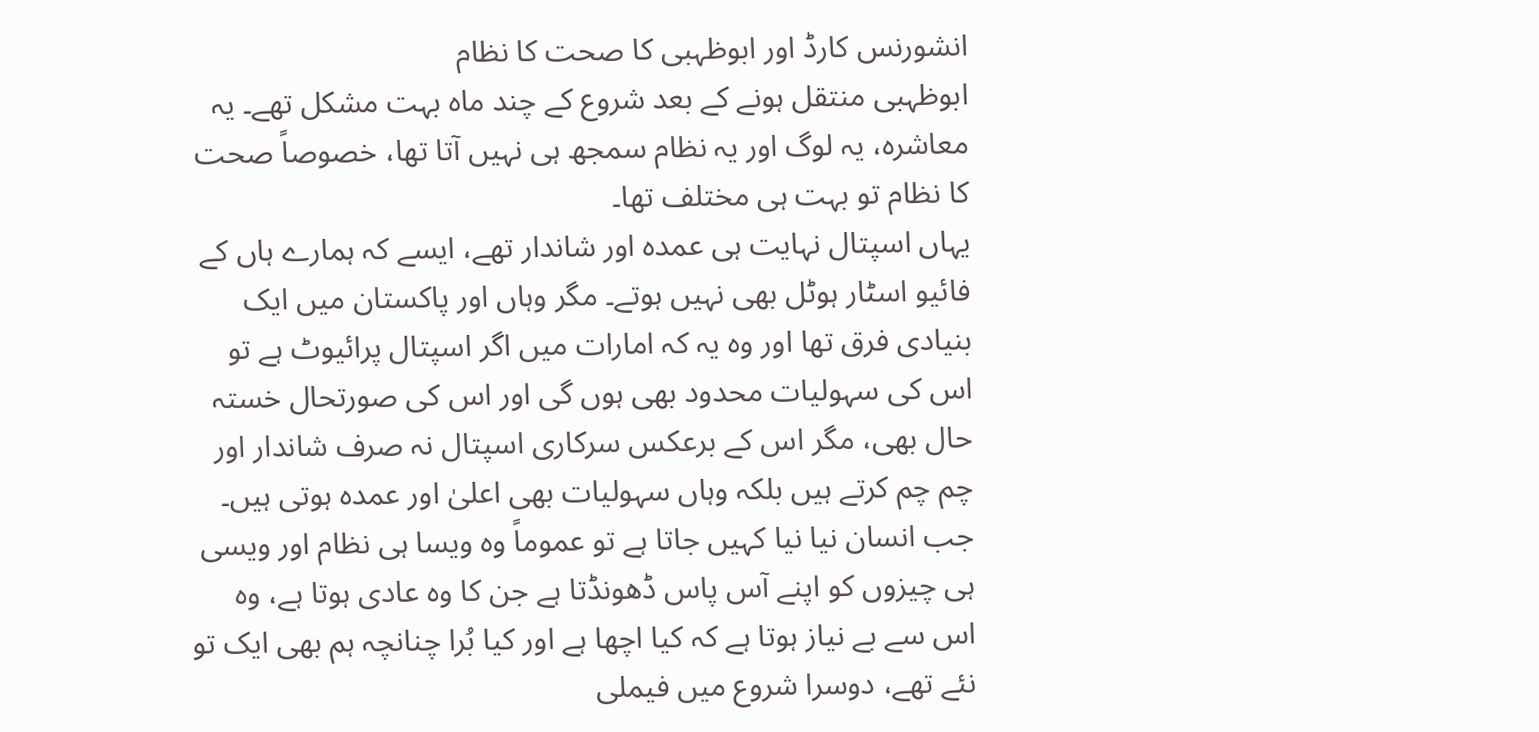انشورنس کارڈ اور ابوظہبی کا صحت کا نظام
ابوظہبی منتقل ہونے کے بعد شروع کے چند ماہ بہت مشکل تھے۔ یہ معاشرہ، یہ لوگ اور یہ نظام سمجھ ہی نہیں آتا تھا، خصوصاً صحت کا نظام تو بہت ہی مختلف تھا۔
یہاں اسپتال نہایت ہی عمدہ اور شاندار تھے، ایسے کہ ہمارے ہاں کے فائیو اسٹار ہوٹل بھی نہیں ہوتے۔ مگر وہاں اور پاکستان میں ایک بنیادی فرق تھا اور وہ یہ کہ امارات میں اگر اسپتال پرائیوٹ ہے تو اس کی سہولیات محدود بھی ہوں گی اور اس کی صورتحال خستہ حال بھی، مگر اس کے برعکس سرکاری اسپتال نہ صرف شاندار اور چم چم کرتے ہیں بلکہ وہاں سہولیات بھی اعلیٰ اور عمدہ ہوتی ہیں۔
جب انسان نیا نیا کہیں جاتا ہے تو عموماً وہ ویسا ہی نظام اور ویسی ہی چیزوں کو اپنے آس پاس ڈھونڈتا ہے جن کا وہ عادی ہوتا ہے، وہ اس سے بے نیاز ہوتا ہے کہ کیا اچھا ہے اور کیا بُرا چنانچہ ہم بھی ایک تو نئے تھے، دوسرا شروع میں فیملی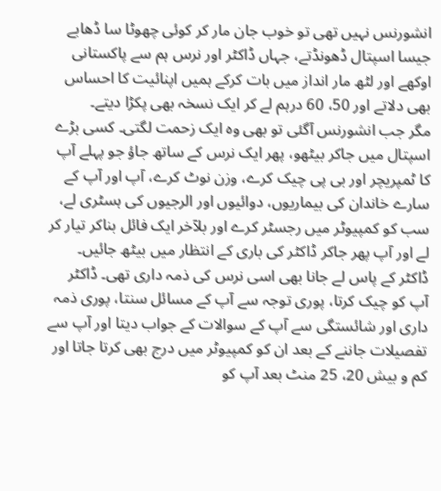انشورنس نہیں تھی تو خوب جان مار کر کوئی چھوٹا سا ڈھابے جیسا اسپتال ڈھونڈتے، جہاں ڈاکٹر اور نرس ہم سے پاکستانی اوکھے اور لٹھ مار انداز میں بات کرکے ہمیں اپنائیت کا احساس بھی دلاتے اور 50، 60 درہم لے کر ایک نسخہ بھی پکڑا دیتے۔
مگر جب انشورنس آگئی تو بھی وہ ایک زحمت لگتی۔ کسی بڑے اسپتال میں جاکر بیٹھو، پھر ایک نرس کے ساتھ جاؤ جو پہلے آپ کا ٹمپریچر اور بی پی چیک کرے، وزن نوٹ کرے، آپ اور آپ کے سارے خاندان کی بیماریوں، دوائیوں اور الرجیوں کی ہسٹری لے، سب کو کمپیوٹر میں رجسٹر کرے اور بلآخر ایک فائل بناکر تیار کر لے اور آپ پھر جاکر ڈاکٹر کی باری کے انتظار میں بیٹھ جائیں۔
ڈاکٹر کے پاس لے جانا بھی اسی نرس کی ذمہ داری تھی۔ ڈاکٹر آپ کو چیک کرتا، پوری توجہ سے آپ کے مسائل سنتا، پوری ذمہ داری اور شائستگی سے آپ کے سوالات کے جواب دیتا اور آپ سے تفصیلات جاننے کے بعد ان کو کمپیوٹر میں درج بھی کرتا جاتا اور کم و بیش 20، 25 منٹ بعد آپ کو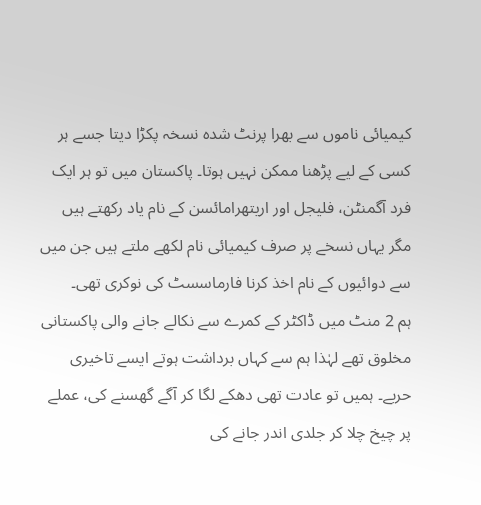کیمیائی ناموں سے بھرا پرنٹ شدہ نسخہ پکڑا دیتا جسے ہر کسی کے لیے پڑھنا ممکن نہیں ہوتا۔ پاکستان میں تو ہر ایک فرد آگمنٹن، فلیجل اور اریتھرامائسن کے نام یاد رکھتے ہیں مگر یہاں نسخے پر صرف کیمیائی نام لکھے ملتے ہیں جن میں سے دوائیوں کے نام اخذ کرنا فارماسسٹ کی نوکری تھی۔
ہم 2 منٹ میں ڈاکٹر کے کمرے سے نکالے جانے والی پاکستانی مخلوق تھے لہٰذا ہم سے کہاں برداشت ہوتے ایسے تاخیری حربے۔ ہمیں تو عادت تھی دھکے لگا کر آگے گھسنے کی، عملے پر چیخ چلا کر جلدی اندر جانے کی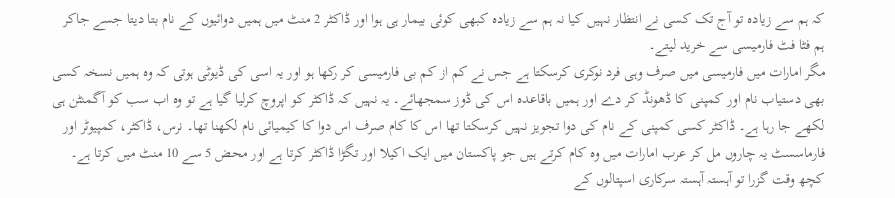کہ ہم سے زیادہ تو آج تک کسی نے انتظار نہیں کیا نہ ہم سے زیادہ کبھی کوئی بیمار ہی ہوا اور ڈاکٹر 2 منٹ میں ہمیں دوائیوں کے نام بتا دیتا جسے جاکر ہم فٹا فٹ فارمیسی سے خرید لیتے۔
مگر امارات میں فارمیسی میں صرف وہی فرد نوکری کرسکتا ہے جس نے کم از کم بی فارمیسی کر رکھا ہو اور یہ اسی کی ڈیوٹی ہوتی کہ وہ ہمیں نسخہ کسی بھی دستیاب نام اور کمپنی کا ڈھونڈ کر دے اور ہمیں باقاعدہ اس کی ڈوز سمجھائے۔ یہ نہیں کہ ڈاکٹر کو اپروچ کرلیا گیا ہے تو وہ اب سب کو آگمنٹن ہی لکھے جا رہا ہے۔ ڈاکٹر کسی کمپنی کے نام کی دوا تجویز نہیں کرسکتا تھا اس کا کام صرف اس دوا کا کیمیائی نام لکھنا تھا۔ نرس، ڈاکٹر، کمپیوٹر اور فارماسسٹ یہ چاروں مل کر عرب امارات میں وہ کام کرتے ہیں جو پاکستان میں ایک اکیلا اور تگڑا ڈاکٹر کرتا ہے اور محض 5 سے 10 منٹ میں کرتا ہے۔
کچھ وقت گزرا تو آہستہ آہستہ سرکاری اسپتالوں کے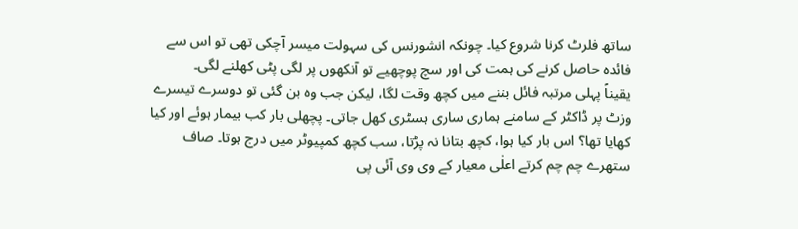ساتھ فلرٹ کرنا شروع کیا۔ چونکہ انشورنس کی سہولت میسر آچکی تھی تو اس سے فائدہ حاصل کرنے کی ہمت کی اور سچ پوچھیے تو آنکھوں پر لگی پٹی کھلنے لگی۔
یقیناً پہلی مرتبہ فائل بننے میں کچھ وقت لگا، لیکن جب وہ بن گئی تو دوسرے تیسرے وزٹ پر ڈاکٹر کے سامنے ہماری ساری ہسٹری کھل جاتی۔ پچھلی بار کب بیمار ہوئے اور کیا کھایا تھا؟ اس بار کیا ہوا، کچھ بتانا نہ پڑتا، سب کچھ کمپیوٹر میں درج ہوتا۔ صاف ستھرے چم چم کرتے اعلٰی معیار کے وی وی آئی پی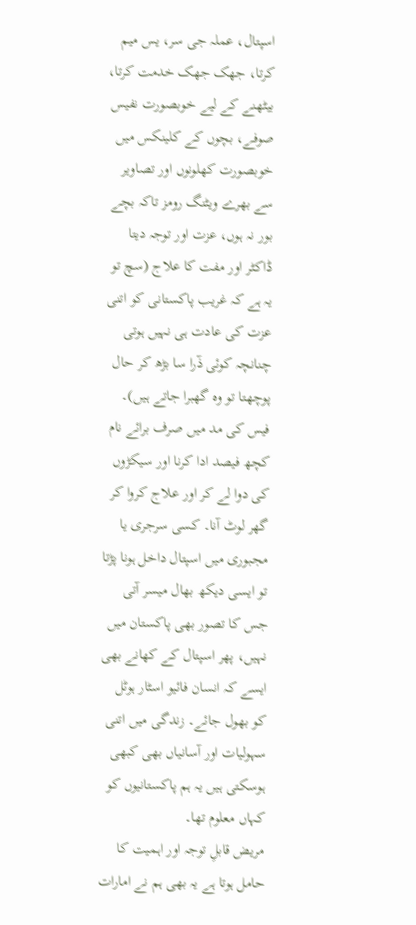اسپتال، عملہ جی سر، یس میم کرتا، جھک جھک خدمت کرتا، بیٹھنے کے لیے خوبصورت نفیس صوفے، بچوں کے کلینکس میں خوبصورت کھلونوں اور تصاویر سے بھرے ویٹنگ رومز تاکہ بچے بور نہ ہوں، عزت اور توجہ دیتا ڈاکٹر اور مفت کا علاج (سچ تو یہ ہے کہ غریب پاکستانی کو اتنی عزت کی عادت ہی نہیں ہوتی چنانچہ کوئی ذٓرا سا بڑھ کر حال پوچھتا تو وہ گھبرا جاتے ہیں)۔
فیس کی مد میں صرف برائے نام کچھ فیصد ادا کرنا اور سیکڑوں کی دوا لے کر اور علاج کروا کر گھر لوٹ آنا۔ کسی سرجری یا مجبوری میں اسپتال داخل ہونا پڑتا تو ایسی دیکھ بھال میسر آتی جس کا تصور بھی پاکستان میں نہیں، پھر اسپتال کے کھانے بھی ایسے کہ انسان فائیو اسٹار ہوٹل کو بھول جائے۔ زندگی میں اتنی سہولیات اور آسانیاں بھی کبھی ہوسکتی ہیں یہ ہم پاکستانیوں کو کہاں معلوم تھا۔
مریض قابلِ توجہ اور اہمیت کا حامل ہوتا ہے یہ بھی ہم نے امارات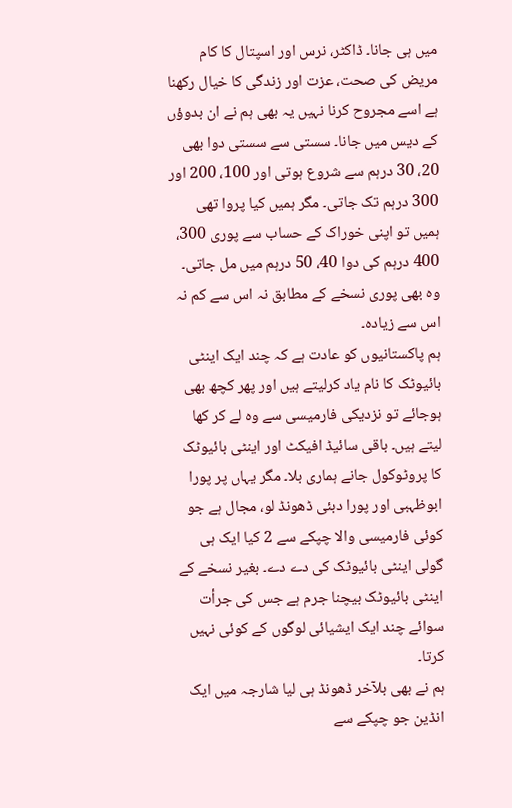میں ہی جانا۔ ڈاکٹر، نرس اور اسپتال کا کام مریض کی صحت، عزت اور زندگی کا خیال رکھنا ہے اسے مجروح کرنا نہیں یہ بھی ہم نے ان بدوؤں کے دیس میں جانا۔ سستی سے سستی دوا بھی 20، 30 درہم سے شروع ہوتی اور 100، 200 اور 300 درہم تک جاتی۔ مگر ہمیں کیا پروا تھی ہمیں تو اپنی خوراک کے حساب سے پوری 300، 400 درہم کی دوا 40، 50 درہم میں مل جاتی۔ وہ بھی پوری نسخے کے مطابق نہ اس سے کم نہ اس سے زیادہ۔
ہم پاکستانیوں کو عادت ہے کہ چند ایک اینٹی بائیوٹک کا نام یاد کرلیتے ہیں اور پھر کچھ بھی ہوجائے تو نزدیکی فارمیسی سے وہ لے کر کھا لیتے ہیں۔ باقی سائیڈ افیکٹ اور اینٹی بائیوٹک کا پروٹوکول جانے ہماری بلا۔ مگر یہاں پر پورا ابوظہبی اور پورا دبئی ڈھونڈ لو، مجال ہے جو کوئی فارمیسی والا چپکے سے 2 کیا ایک ہی گولی اینٹی بائیوٹک کی دے دے۔ بغیر نسخے کے اینٹی بائیوٹک بیچنا جرم ہے جس کی جرأت سوائے چند ایک ایشیائی لوگوں کے کوئی نہیں کرتا۔
ہم نے بھی بلآخر ڈھونڈ ہی لیا شارجہ میں ایک انڈین جو چپکے سے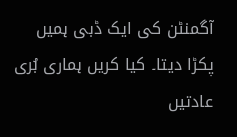آگمنٹن کی ایک ڈبی ہمیں پکڑا دیتا۔ کیا کریں ہماری بُری عادتیں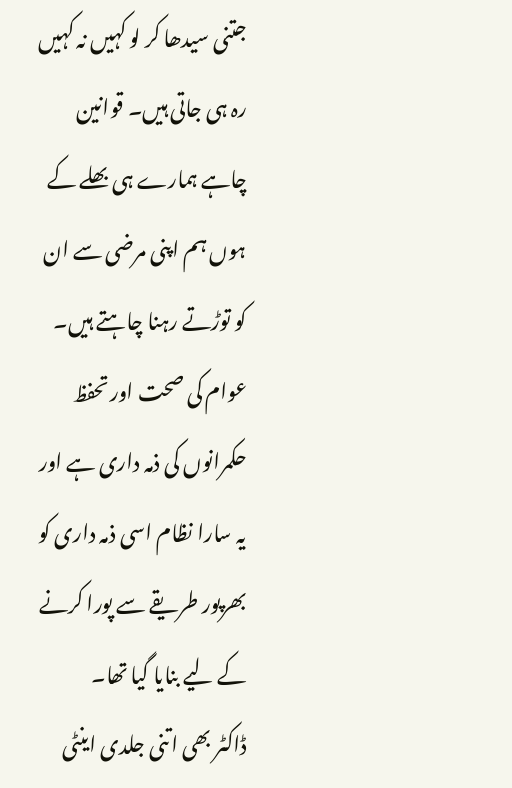جتنی سیدھا کر لو کہیں نہ کہیں رہ ہی جاتی ہیں۔ قوانین چاہے ہمارے ہی بھلے کے ہوں ہم اپنی مرضی سے ان کو توڑتے رہنا چاہتے ہیں۔ عوام کی صحت اور تحفظ حکمرانوں کی ذمہ داری ہے اور یہ سارا نظام اسی ذمہ داری کو بھرپور طریقے سے پورا کرنے کے لیے بنایا گیا تھا۔
ڈاکٹر بھی اتنی جلدی اینٹی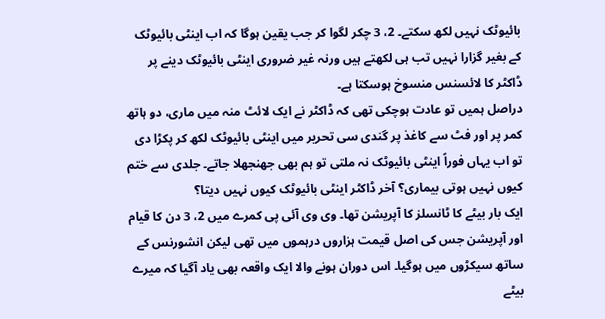بائیوٹک نہیں لکھ سکتے۔ 2، 3 چکر لگوا کر جب یقین ہوگا کہ اب اینٹی بائیوٹک کے بغیر گزارا نہیں تب ہی لکھتے ہیں ورنہ غیر ضروری اینٹی بائیوٹک دینے پر ڈاکٹر کا لائسنس منسوخ ہوسکتا ہے۔
دراصل ہمیں تو عادت ہوچکی تھی کہ ڈاکٹر نے ایک لائٹ منہ میں ماری، دو ہاتھ کمر پر اور فٹ سے کاغذ پر گندی سی تحریر میں اینٹی بائیوٹک لکھ کر پکڑا دی تو اب یہاں فوراً اینٹی بائیوٹک نہ ملتی تو ہم بھی جھنجھلا جاتے۔ جلدی سے ختم کیوں نہیں ہوتی بیماری؟ آخر ڈاکٹر اینٹی بائیوٹک کیوں نہیں دیتا؟
ایک بار بیٹے کا ٹانسلز کا آپریشن تھا۔ وی وی آئی پی کمرے میں 2، 3 دن کا قیام اور آپریشن جس کی اصل قیمت ہزاروں درہموں میں تھی لیکن انشورنس کے ساتھ سیکڑوں میں ہوگیا۔ اس دوران ہونے والا ایک واقعہ بھی یاد آگیا کہ میرے بیٹے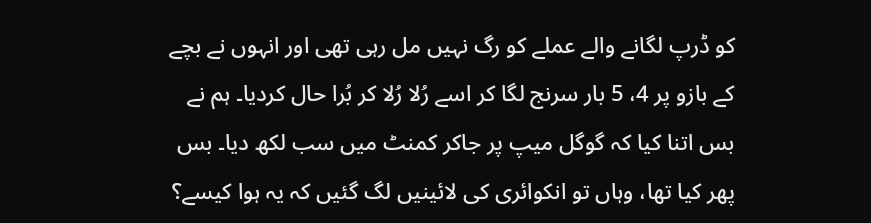کو ڈرپ لگانے والے عملے کو رگ نہیں مل رہی تھی اور انہوں نے بچے کے بازو پر 4، 5 بار سرنج لگا کر اسے رُلا رُلا کر بُرا حال کردیا۔ ہم نے بس اتنا کیا کہ گوگل میپ پر جاکر کمنٹ میں سب لکھ دیا۔ بس پھر کیا تھا، وہاں تو انکوائری کی لائینیں لگ گئیں کہ یہ ہوا کیسے؟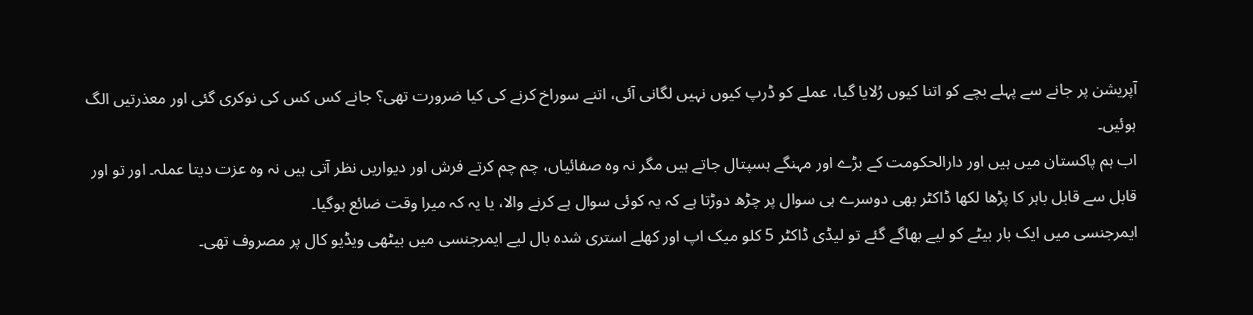آپریشن پر جانے سے پہلے بچے کو اتنا کیوں رُلایا گیا، عملے کو ڈرپ کیوں نہیں لگانی آئی، اتنے سوراخ کرنے کی کیا ضرورت تھی؟ جانے کس کس کی نوکری گئی اور معذرتیں الگ ہوئیں۔
اب ہم پاکستان میں ہیں اور دارالحکومت کے بڑے اور مہنگے ہسپتال جاتے ہیں مگر نہ وہ صفائیاں، چم چم کرتے فرش اور دیواریں نظر آتی ہیں نہ وہ عزت دیتا عملہ۔ اور تو اور قابل سے قابل باہر کا پڑھا لکھا ڈاکٹر بھی دوسرے ہی سوال پر چڑھ دوڑتا ہے کہ یہ کوئی سوال ہے کرنے والا، یا یہ کہ میرا وقت ضائع ہوگیا۔
ایمرجنسی میں ایک بار بیٹے کو لیے بھاگے گئے تو لیڈی ڈاکٹر 5 کلو میک اپ اور کھلے استری شدہ بال لیے ایمرجنسی میں بیٹھی ویڈیو کال پر مصروف تھی۔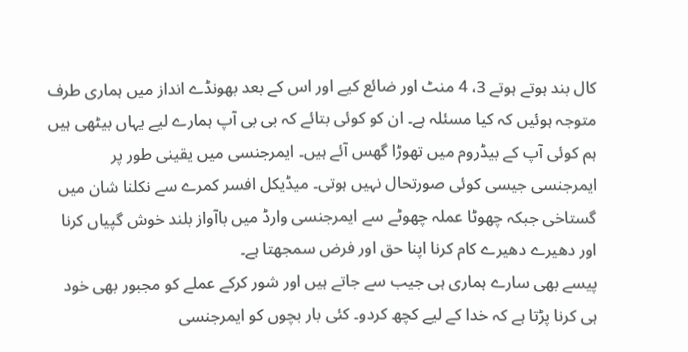کال بند ہوتے ہوتے 3، 4 منٹ اور ضائع کیے اور اس کے بعد بھونڈے انداز میں ہماری طرف متوجہ ہوئیں کہ کیا مسئلہ ہے۔ ان کو کوئی بتائے کہ بی بی آپ ہمارے لیے یہاں بیٹھی ہیں ہم کوئی آپ کے بیڈروم میں تھوڑا گھس آئے ہیں۔ ایمرجنسی میں یقینی طور پر ایمرجنسی جیسی کوئی صورتحال نہیں ہوتی۔ میڈیکل افسر کمرے سے نکلنا شان میں گستاخی جبکہ چھوٹا عملہ چھوٹے سے ایمرجنسی وارڈ میں باآواز بلند خوش گپیاں کرنا اور دھیرے دھیرے کام کرنا اپنا حق اور فرض سمجھتا ہے۔
پیسے بھی سارے ہماری ہی جیب سے جاتے ہیں اور شور کرکے عملے کو مجبور بھی خود ہی کرنا پڑتا ہے کہ خدا کے لیے کچھ کردو۔ کئی بار بچوں کو ایمرجنسی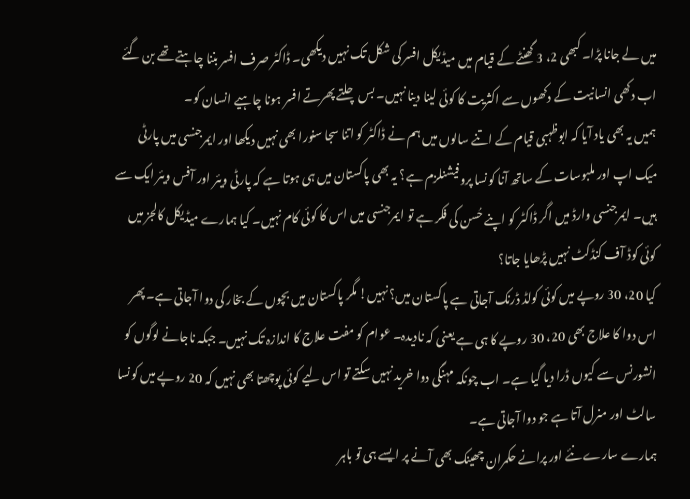میں لے جانا پڑا۔ کبھی 2، 3 گھنٹے کے قیام میں میڈیکل افسر کی شکل تک نہیں دیکھی۔ ڈاکٹر صرف افسر بننا چاہتے تھے بن گئے اب دکھی انسانیت کے دکھوں سے اکثریت کا کوئی لینا دینا نہیں۔ بس چلتے پھرتے افسر ہونا چاہیے انسان کو۔
ہمیں یہ بھی یاد آیا کہ ابوظہبی قیام کے اتنے سالوں میں ہم نے ڈاکٹر کو اتنا سجا سنورا بھی نہیں دیکھا اور ایمرجنسی میں پارٹی میک اپ اور ملبوسات کے ساتھ آنا کونسا پروفیشنلزم ہے؟ یہ بھی پاکستان میں ہی ہوتا ہے کہ پارٹی ویئر اور آفس ویئر ایک سے ہیں۔ ایمرجنسی وارڈ میں اگر ڈاکٹر کو اپنے حُسن کی فکر ہے تو ایمرجنسی میں اس کا کوئی کام نہیں۔ کیا ہمارے میڈیکل کالجز میں کوئی کوڈ آف کنڈکٹ نہیں پڑھایا جاتا؟
کیا 20، 30 روپے میں کوئی کولڈ ڈرنک آجاتی ہے پاکستان میں؟ نہیں! مگر پاکستان میں بچوں کے بخار کی دوا آجاتی ہے۔ پھر اس دوا کا علاج بھی 20، 30 روپے کا ہی ہے یعنی کہ نادیدہ۔ عوام کو مفت علاج کا اندازہ تک نہیں۔ جبکہ ناجانے لوگوں کو انشورنس سے کیوں ڈرا دیا گیا ہے۔ اب چونکہ مہنگی دوا خرید نہیں سکتے تو اس لیے کوئی پوچھتا بھی نہیں کہ 20 روپے میں کونسا سالٹ اور منرل آتا ہے جو دوا آجاتی ہے۔
ہمارے سارے نئے اور پرانے حکمران چھینک بھی آنے پر ایسے ہی تو باہر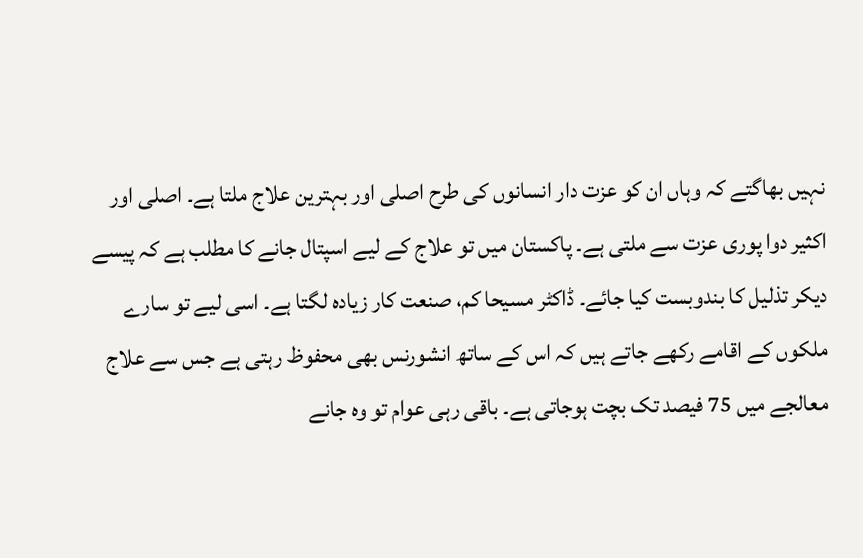نہیں بھاگتے کہ وہاں ان کو عزت دار انسانوں کی طرح اصلی اور بہترین علاج ملتا ہے۔ اصلی اور اکثیر دوا پوری عزت سے ملتی ہے۔ پاکستان میں تو علاج کے لیے اسپتال جانے کا مطلب ہے کہ پیسے دیکر تذلیل کا بندوبست کیا جائے۔ ڈاکٹر مسیحا کم، صنعت کار زیادہ لگتا ہے۔ اسی لیے تو سارے ملکوں کے اقامے رکھے جاتے ہیں کہ اس کے ساتھ انشورنس بھی محفوظ رہتی ہے جس سے علاج معالجے میں 75 فیصد تک بچت ہوجاتی ہے۔ باقی رہی عوام تو وہ جانے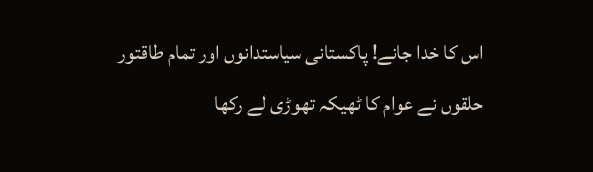اس کا خدا جانے! پاکستانی سیاستدانوں اور تمام طاقتور حلقوں نے عوام کا ٹھیکہ تھوڑی لے رکھا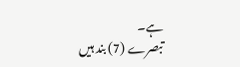ہے۔
تبصرے (7) بند ہیں